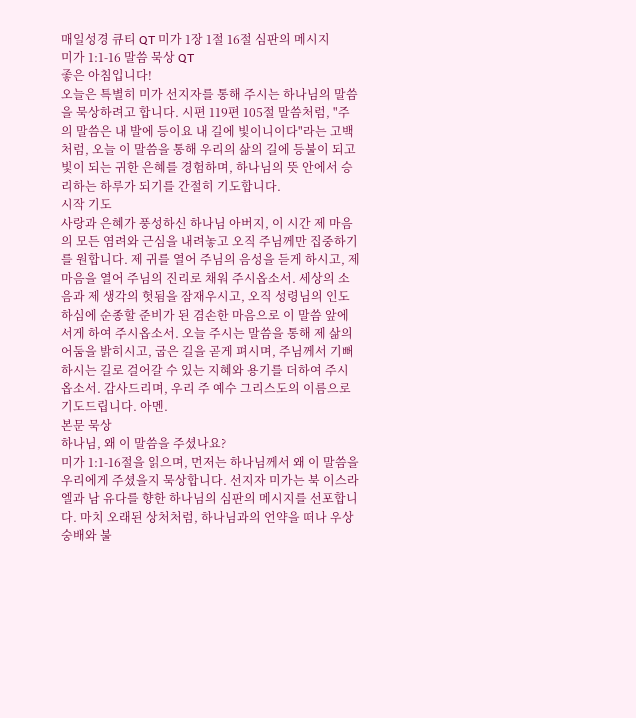매일성경 큐티 QT 미가 1장 1절 16절 심판의 메시지
미가 1:1-16 말씀 묵상 QT
좋은 아침입니다!
오늘은 특별히 미가 선지자를 통해 주시는 하나님의 말씀을 묵상하려고 합니다. 시편 119편 105절 말씀처럼, "주의 말씀은 내 발에 등이요 내 길에 빛이니이다"라는 고백처럼, 오늘 이 말씀을 통해 우리의 삶의 길에 등불이 되고 빛이 되는 귀한 은혜를 경험하며, 하나님의 뜻 안에서 승리하는 하루가 되기를 간절히 기도합니다.
시작 기도
사랑과 은혜가 풍성하신 하나님 아버지, 이 시간 제 마음의 모든 염려와 근심을 내려놓고 오직 주님께만 집중하기를 원합니다. 제 귀를 열어 주님의 음성을 듣게 하시고, 제 마음을 열어 주님의 진리로 채워 주시옵소서. 세상의 소음과 제 생각의 헛됨을 잠재우시고, 오직 성령님의 인도하심에 순종할 준비가 된 겸손한 마음으로 이 말씀 앞에 서게 하여 주시옵소서. 오늘 주시는 말씀을 통해 제 삶의 어둠을 밝히시고, 굽은 길을 곧게 펴시며, 주님께서 기뻐하시는 길로 걸어갈 수 있는 지혜와 용기를 더하여 주시옵소서. 감사드리며, 우리 주 예수 그리스도의 이름으로 기도드립니다. 아멘.
본문 묵상
하나님, 왜 이 말씀을 주셨나요?
미가 1:1-16절을 읽으며, 먼저는 하나님께서 왜 이 말씀을 우리에게 주셨을지 묵상합니다. 선지자 미가는 북 이스라엘과 남 유다를 향한 하나님의 심판의 메시지를 선포합니다. 마치 오래된 상처처럼, 하나님과의 언약을 떠나 우상 숭배와 불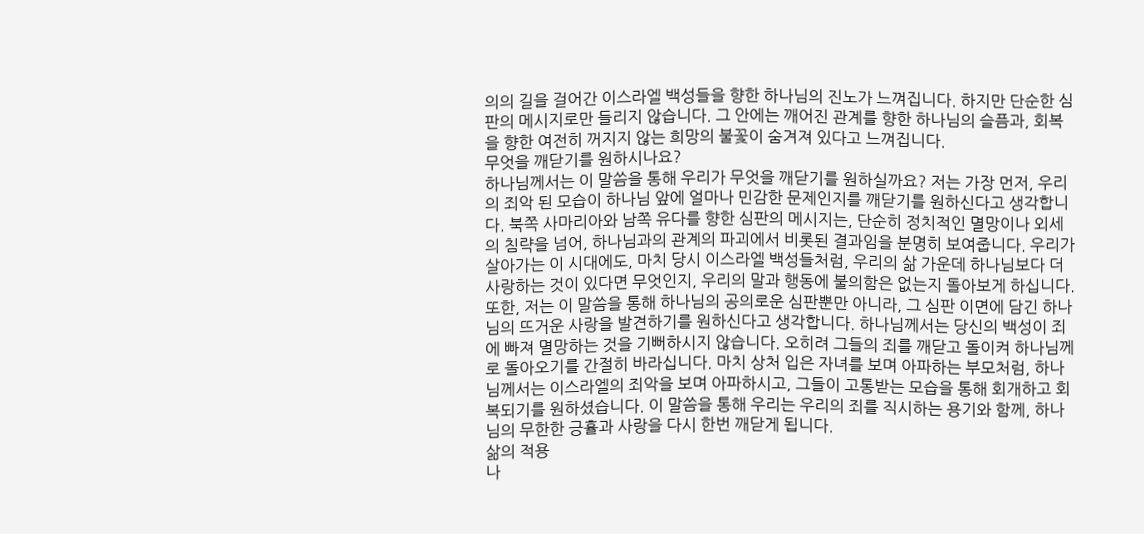의의 길을 걸어간 이스라엘 백성들을 향한 하나님의 진노가 느껴집니다. 하지만 단순한 심판의 메시지로만 들리지 않습니다. 그 안에는 깨어진 관계를 향한 하나님의 슬픔과, 회복을 향한 여전히 꺼지지 않는 희망의 불꽃이 숨겨져 있다고 느껴집니다.
무엇을 깨닫기를 원하시나요?
하나님께서는 이 말씀을 통해 우리가 무엇을 깨닫기를 원하실까요? 저는 가장 먼저, 우리의 죄악 된 모습이 하나님 앞에 얼마나 민감한 문제인지를 깨닫기를 원하신다고 생각합니다. 북쪽 사마리아와 남쪽 유다를 향한 심판의 메시지는, 단순히 정치적인 멸망이나 외세의 침략을 넘어, 하나님과의 관계의 파괴에서 비롯된 결과임을 분명히 보여줍니다. 우리가 살아가는 이 시대에도, 마치 당시 이스라엘 백성들처럼, 우리의 삶 가운데 하나님보다 더 사랑하는 것이 있다면 무엇인지, 우리의 말과 행동에 불의함은 없는지 돌아보게 하십니다.
또한, 저는 이 말씀을 통해 하나님의 공의로운 심판뿐만 아니라, 그 심판 이면에 담긴 하나님의 뜨거운 사랑을 발견하기를 원하신다고 생각합니다. 하나님께서는 당신의 백성이 죄에 빠져 멸망하는 것을 기뻐하시지 않습니다. 오히려 그들의 죄를 깨닫고 돌이켜 하나님께로 돌아오기를 간절히 바라십니다. 마치 상처 입은 자녀를 보며 아파하는 부모처럼, 하나님께서는 이스라엘의 죄악을 보며 아파하시고, 그들이 고통받는 모습을 통해 회개하고 회복되기를 원하셨습니다. 이 말씀을 통해 우리는 우리의 죄를 직시하는 용기와 함께, 하나님의 무한한 긍휼과 사랑을 다시 한번 깨닫게 됩니다.
삶의 적용
나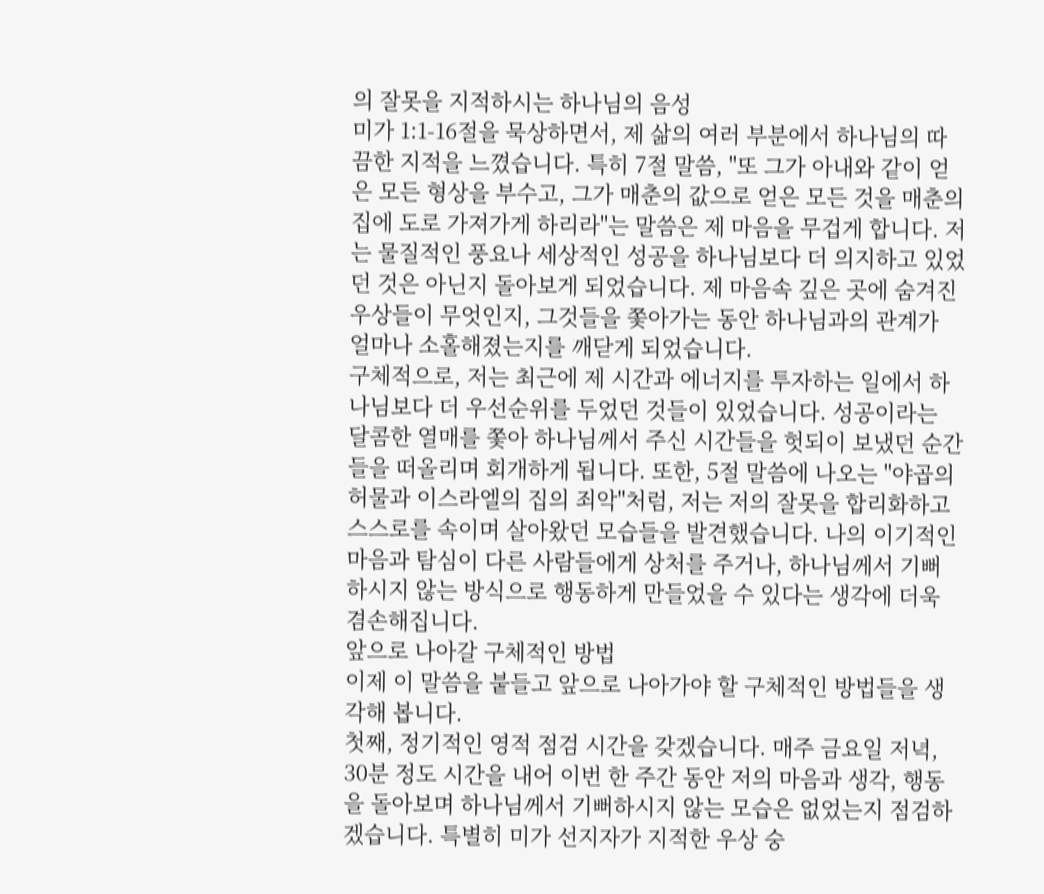의 잘못을 지적하시는 하나님의 음성
미가 1:1-16절을 묵상하면서, 제 삶의 여러 부분에서 하나님의 따끔한 지적을 느꼈습니다. 특히 7절 말씀, "또 그가 아내와 같이 얻은 모든 형상을 부수고, 그가 매춘의 값으로 얻은 모든 것을 매춘의 집에 도로 가져가게 하리라"는 말씀은 제 마음을 무겁게 합니다. 저는 물질적인 풍요나 세상적인 성공을 하나님보다 더 의지하고 있었던 것은 아닌지 돌아보게 되었습니다. 제 마음속 깊은 곳에 숨겨진 우상들이 무엇인지, 그것들을 쫓아가는 동안 하나님과의 관계가 얼마나 소홀해졌는지를 깨닫게 되었습니다.
구체적으로, 저는 최근에 제 시간과 에너지를 투자하는 일에서 하나님보다 더 우선순위를 두었던 것들이 있었습니다. 성공이라는 달콤한 열매를 쫓아 하나님께서 주신 시간들을 헛되이 보냈던 순간들을 떠올리며 회개하게 됩니다. 또한, 5절 말씀에 나오는 "야곱의 허물과 이스라엘의 집의 죄악"처럼, 저는 저의 잘못을 합리화하고 스스로를 속이며 살아왔던 모습들을 발견했습니다. 나의 이기적인 마음과 탐심이 다른 사람들에게 상처를 주거나, 하나님께서 기뻐하시지 않는 방식으로 행동하게 만들었을 수 있다는 생각에 더욱 겸손해집니다.
앞으로 나아갈 구체적인 방법
이제 이 말씀을 붙들고 앞으로 나아가야 할 구체적인 방법들을 생각해 봅니다.
첫째, 정기적인 영적 점검 시간을 갖겠습니다. 매주 금요일 저녁, 30분 정도 시간을 내어 이번 한 주간 동안 저의 마음과 생각, 행동을 돌아보며 하나님께서 기뻐하시지 않는 모습은 없었는지 점검하겠습니다. 특별히 미가 선지자가 지적한 우상 숭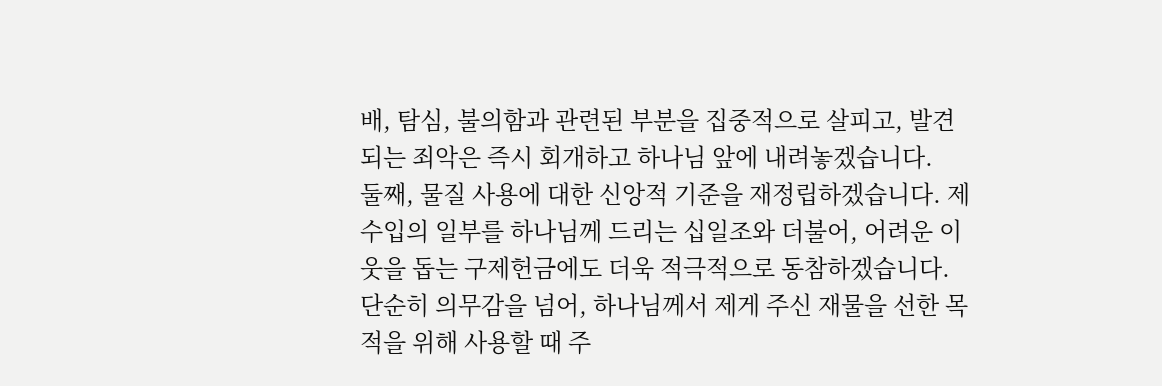배, 탐심, 불의함과 관련된 부분을 집중적으로 살피고, 발견되는 죄악은 즉시 회개하고 하나님 앞에 내려놓겠습니다.
둘째, 물질 사용에 대한 신앙적 기준을 재정립하겠습니다. 제 수입의 일부를 하나님께 드리는 십일조와 더불어, 어려운 이웃을 돕는 구제헌금에도 더욱 적극적으로 동참하겠습니다. 단순히 의무감을 넘어, 하나님께서 제게 주신 재물을 선한 목적을 위해 사용할 때 주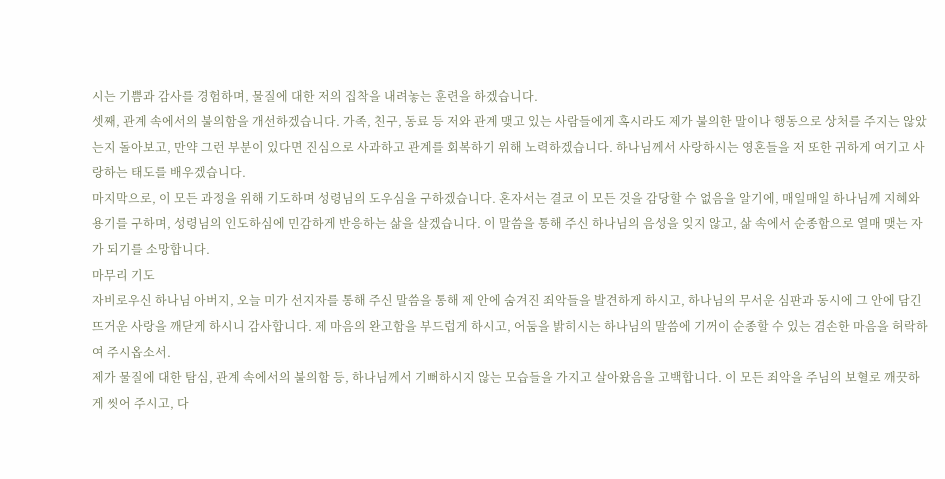시는 기쁨과 감사를 경험하며, 물질에 대한 저의 집착을 내려놓는 훈련을 하겠습니다.
셋째, 관계 속에서의 불의함을 개선하겠습니다. 가족, 친구, 동료 등 저와 관계 맺고 있는 사람들에게 혹시라도 제가 불의한 말이나 행동으로 상처를 주지는 않았는지 돌아보고, 만약 그런 부분이 있다면 진심으로 사과하고 관계를 회복하기 위해 노력하겠습니다. 하나님께서 사랑하시는 영혼들을 저 또한 귀하게 여기고 사랑하는 태도를 배우겠습니다.
마지막으로, 이 모든 과정을 위해 기도하며 성령님의 도우심을 구하겠습니다. 혼자서는 결코 이 모든 것을 감당할 수 없음을 알기에, 매일매일 하나님께 지혜와 용기를 구하며, 성령님의 인도하심에 민감하게 반응하는 삶을 살겠습니다. 이 말씀을 통해 주신 하나님의 음성을 잊지 않고, 삶 속에서 순종함으로 열매 맺는 자가 되기를 소망합니다.
마무리 기도
자비로우신 하나님 아버지, 오늘 미가 선지자를 통해 주신 말씀을 통해 제 안에 숨겨진 죄악들을 발견하게 하시고, 하나님의 무서운 심판과 동시에 그 안에 담긴 뜨거운 사랑을 깨닫게 하시니 감사합니다. 제 마음의 완고함을 부드럽게 하시고, 어둠을 밝히시는 하나님의 말씀에 기꺼이 순종할 수 있는 겸손한 마음을 허락하여 주시옵소서.
제가 물질에 대한 탐심, 관계 속에서의 불의함 등, 하나님께서 기뻐하시지 않는 모습들을 가지고 살아왔음을 고백합니다. 이 모든 죄악을 주님의 보혈로 깨끗하게 씻어 주시고, 다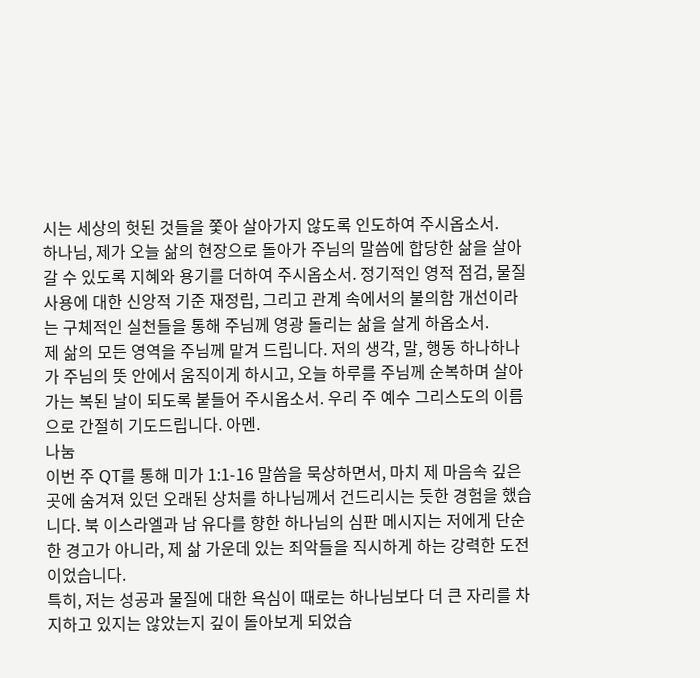시는 세상의 헛된 것들을 쫓아 살아가지 않도록 인도하여 주시옵소서.
하나님, 제가 오늘 삶의 현장으로 돌아가 주님의 말씀에 합당한 삶을 살아갈 수 있도록 지혜와 용기를 더하여 주시옵소서. 정기적인 영적 점검, 물질 사용에 대한 신앙적 기준 재정립, 그리고 관계 속에서의 불의함 개선이라는 구체적인 실천들을 통해 주님께 영광 돌리는 삶을 살게 하옵소서.
제 삶의 모든 영역을 주님께 맡겨 드립니다. 저의 생각, 말, 행동 하나하나가 주님의 뜻 안에서 움직이게 하시고, 오늘 하루를 주님께 순복하며 살아가는 복된 날이 되도록 붙들어 주시옵소서. 우리 주 예수 그리스도의 이름으로 간절히 기도드립니다. 아멘.
나눔
이번 주 QT를 통해 미가 1:1-16 말씀을 묵상하면서, 마치 제 마음속 깊은 곳에 숨겨져 있던 오래된 상처를 하나님께서 건드리시는 듯한 경험을 했습니다. 북 이스라엘과 남 유다를 향한 하나님의 심판 메시지는 저에게 단순한 경고가 아니라, 제 삶 가운데 있는 죄악들을 직시하게 하는 강력한 도전이었습니다.
특히, 저는 성공과 물질에 대한 욕심이 때로는 하나님보다 더 큰 자리를 차지하고 있지는 않았는지 깊이 돌아보게 되었습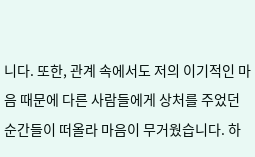니다. 또한, 관계 속에서도 저의 이기적인 마음 때문에 다른 사람들에게 상처를 주었던 순간들이 떠올라 마음이 무거웠습니다. 하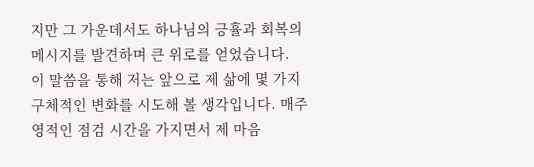지만 그 가운데서도 하나님의 긍휼과 회복의 메시지를 발견하며 큰 위로를 얻었습니다.
이 말씀을 통해 저는 앞으로 제 삶에 몇 가지 구체적인 변화를 시도해 볼 생각입니다. 매주 영적인 점검 시간을 가지면서 제 마음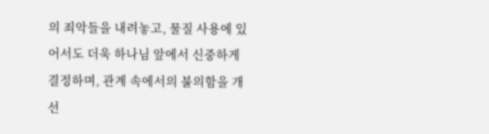의 죄악들을 내려놓고, 물질 사용에 있어서도 더욱 하나님 앞에서 신중하게 결정하며, 관계 속에서의 불의함을 개선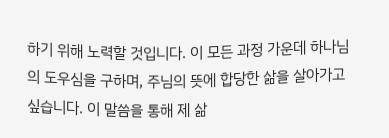하기 위해 노력할 것입니다. 이 모든 과정 가운데 하나님의 도우심을 구하며, 주님의 뜻에 합당한 삶을 살아가고 싶습니다. 이 말씀을 통해 제 삶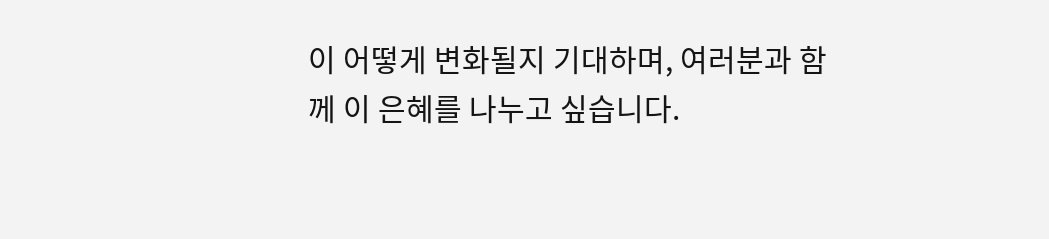이 어떻게 변화될지 기대하며, 여러분과 함께 이 은혜를 나누고 싶습니다.